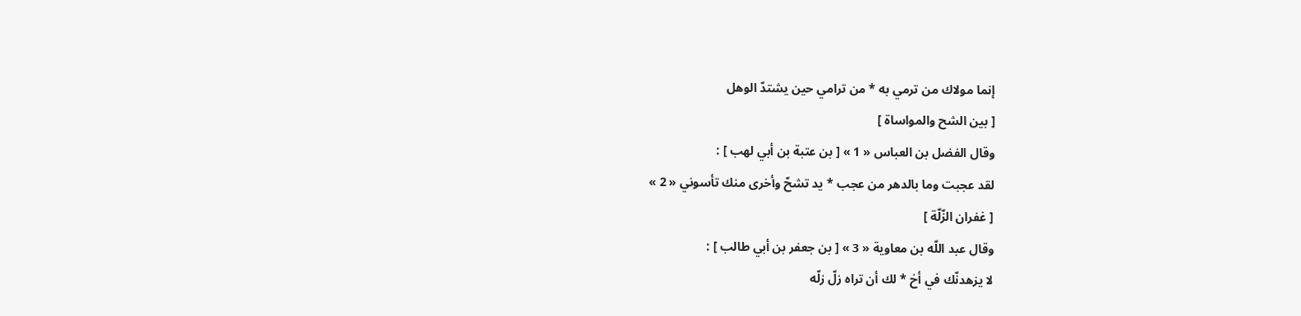إنما مولاك من ترمي به * من ترامي حين يشتدّ الوهل
[ بين الشح والمواساة ]
وقال الفضل بن العباس « 1 » [ بن عتبة بن أبي لهب ] :
لقد عجبت وما بالدهر من عجب * يد تشحّ وأخرى منك تأسوني « 2 »
[ غفران الزّلّة ]
وقال عبد اللّه بن معاوية « 3 » [ بن جعفر بن أبي طالب ] :
لا يزهدنّك في أخ * لك أن تراه زلّ زلّه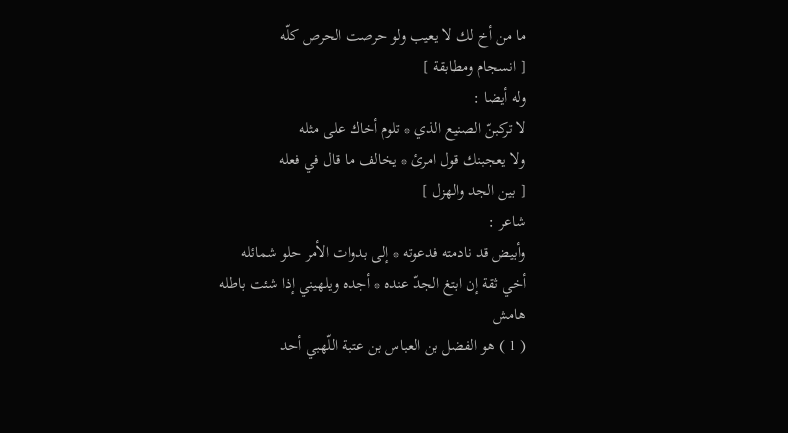ما من أخ لك لا يعيب ولو حرصت الحرص كلّه
[ انسجام ومطابقة ]
وله أيضا :
لا تركبنّ الصنيع الذي * تلوم أخاك على مثله
ولا يعجبنك قول امرئ * يخالف ما قال في فعله
[ بين الجد والهزل ]
شاعر :
وأبيض قد نادمته فدعوته * إلى بدوات الأمر حلو شمائله
أخي ثقة إن ابتغ الجدّ عنده * أجده ويلهيني إذا شئت باطله
هامش
( 1 ) هو الفضل بن العباس بن عتبة اللّهبي أحد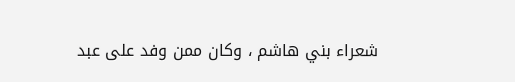شعراء بني هاشم ، وكان ممن وفد على عبد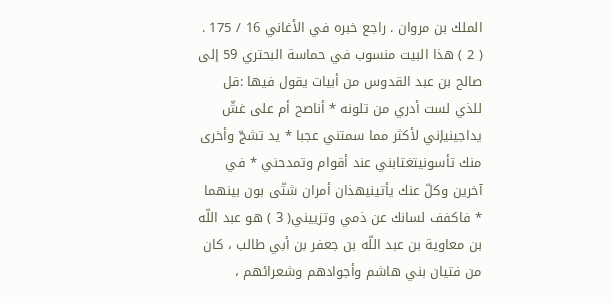الملك بن مروان . راجع خبره في الأغاني 16 / 175 .
( 2 ) هذا البيت منسوب في حماسة البحتري 59 إلى صالح بن عبد القدوس من أبيات يقول فيها :قل للذي لست أدري من تلونه * أناصح أم على غشّ يداجينيإني لأكثر مما سمتني عجبا * يد تشجّ وأخرى منك تأسونيتغتابني عند أقوام وتمدحني * في آخرين وكلّ عنك يأتينيهذان أمران شتّى بون بينهما * فاكفف لسانك عن ذمي وتزييني( 3 ) هو عبد اللّه بن معاوية بن عبد اللّه بن جعفر بن أبي طالب ، كان من فتيان بني هاشم وأجوادهم وشعرائهم ،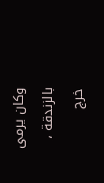وكان يرمى بالزندقة ، خرج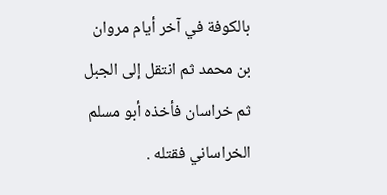بالكوفة في آخر أيام مروان بن محمد ثم انتقل إلى الجبل ثم خراسان فأخذه أبو مسلم الخراساني فقتله .